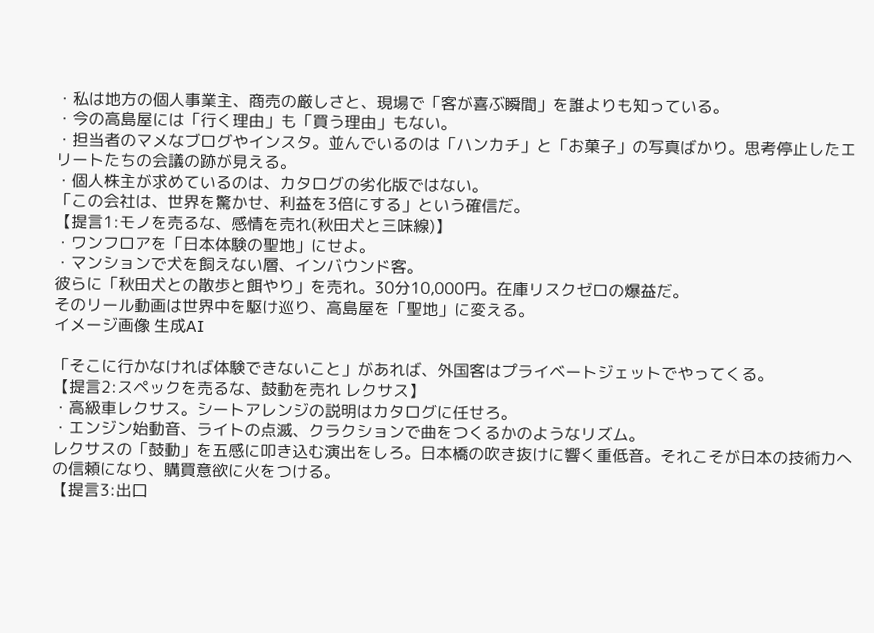・私は地方の個人事業主、商売の厳しさと、現場で「客が喜ぶ瞬間」を誰よりも知っている。
・今の高島屋には「行く理由」も「買う理由」もない。
・担当者のマメなブログやインスタ。並んでいるのは「ハンカチ」と「お菓子」の写真ばかり。思考停止したエリートたちの会議の跡が見える。
・個人株主が求めているのは、カタログの劣化版ではない。
「この会社は、世界を驚かせ、利益を3倍にする」という確信だ。
【提言1:モノを売るな、感情を売れ(秋田犬と三味線)】
・ワンフロアを「日本体験の聖地」にせよ。
・マンションで犬を飼えない層、インバウンド客。
彼らに「秋田犬との散歩と餌やり」を売れ。30分10,000円。在庫リスクゼロの爆益だ。
そのリール動画は世界中を駆け巡り、高島屋を「聖地」に変える。
イメージ画像 生成AI

「そこに行かなければ体験できないこと」があれば、外国客はプライベートジェットでやってくる。
【提言2:スペックを売るな、鼓動を売れ レクサス】
・高級車レクサス。シートアレンジの説明はカタログに任せろ。
・エンジン始動音、ライトの点滅、クラクションで曲をつくるかのようなリズム。
レクサスの「鼓動」を五感に叩き込む演出をしろ。日本橋の吹き抜けに響く重低音。それこそが日本の技術力への信頼になり、購買意欲に火をつける。
【提言3:出口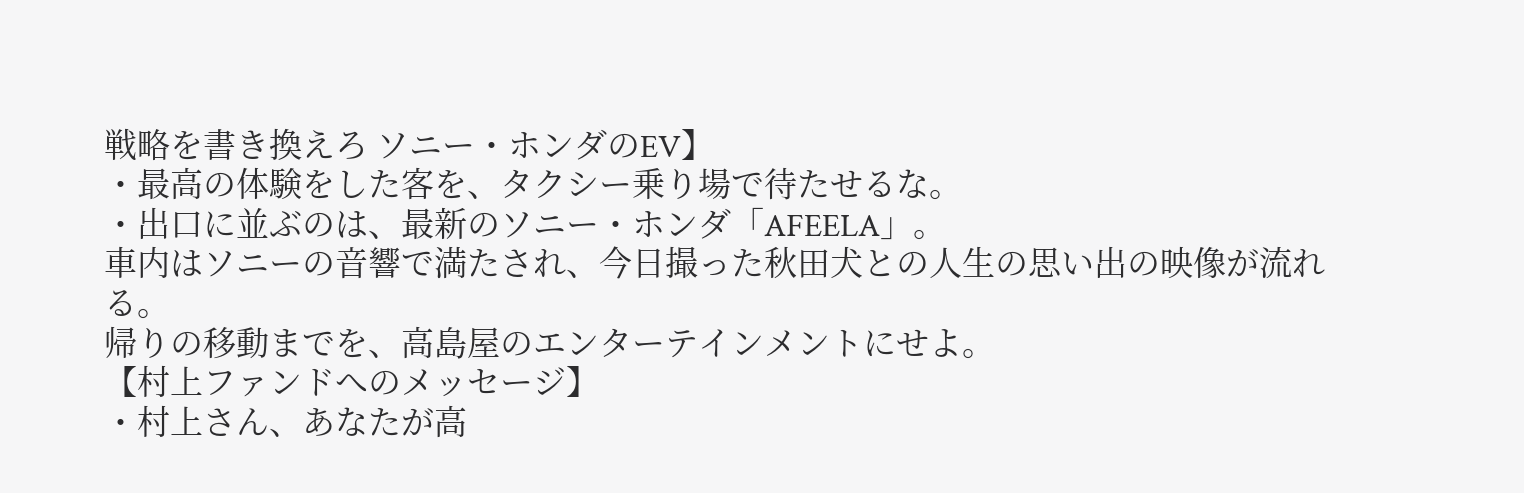戦略を書き換えろ ソニー・ホンダのEV】
・最高の体験をした客を、タクシー乗り場で待たせるな。
・出口に並ぶのは、最新のソニー・ホンダ「AFEELA」。
車内はソニーの音響で満たされ、今日撮った秋田犬との人生の思い出の映像が流れる。
帰りの移動までを、高島屋のエンターテインメントにせよ。
【村上ファンドへのメッセージ】
・村上さん、あなたが高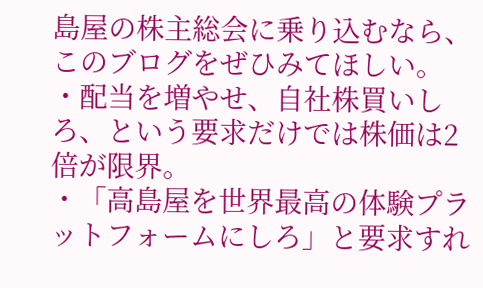島屋の株主総会に乗り込むなら、このブログをぜひみてほしい。
・配当を増やせ、自社株買いしろ、という要求だけでは株価は2倍が限界。
・「高島屋を世界最高の体験プラットフォームにしろ」と要求すれ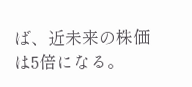ば、近未来の株価は5倍になる。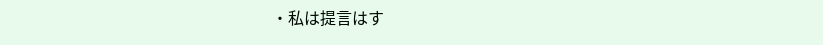・私は提言はす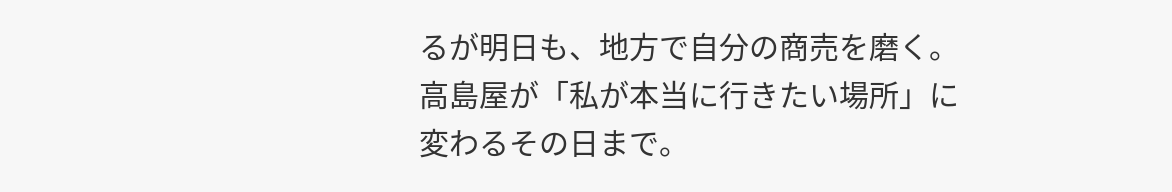るが明日も、地方で自分の商売を磨く。
高島屋が「私が本当に行きたい場所」に変わるその日まで。